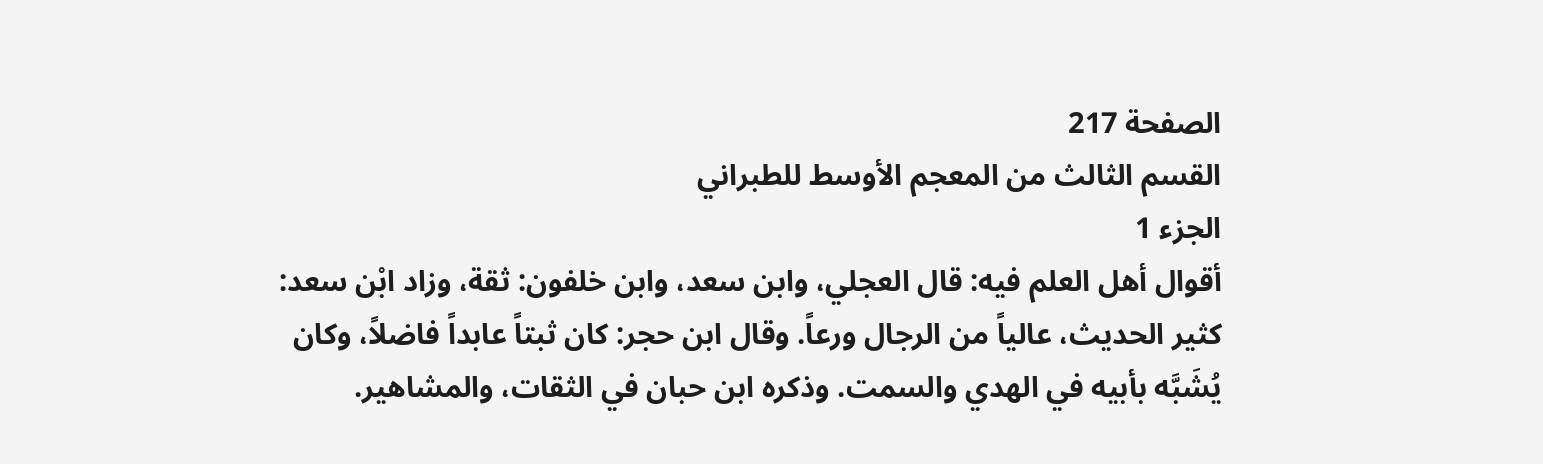الصفحة 217
القسم الثالث من المعجم الأوسط للطبراني
الجزء 1
أقوال أهل العلم فيه: قال العجلي، وابن سعد، وابن خلفون: ثقة، وزاد ابْن سعد: كثير الحديث، عالياً من الرجال ورعاً. وقال ابن حجر: كان ثبتاً عابداً فاضلاً، وكان يُشَبَّه بأبيه في الهدي والسمت. وذكره ابن حبان في الثقات، والمشاهير.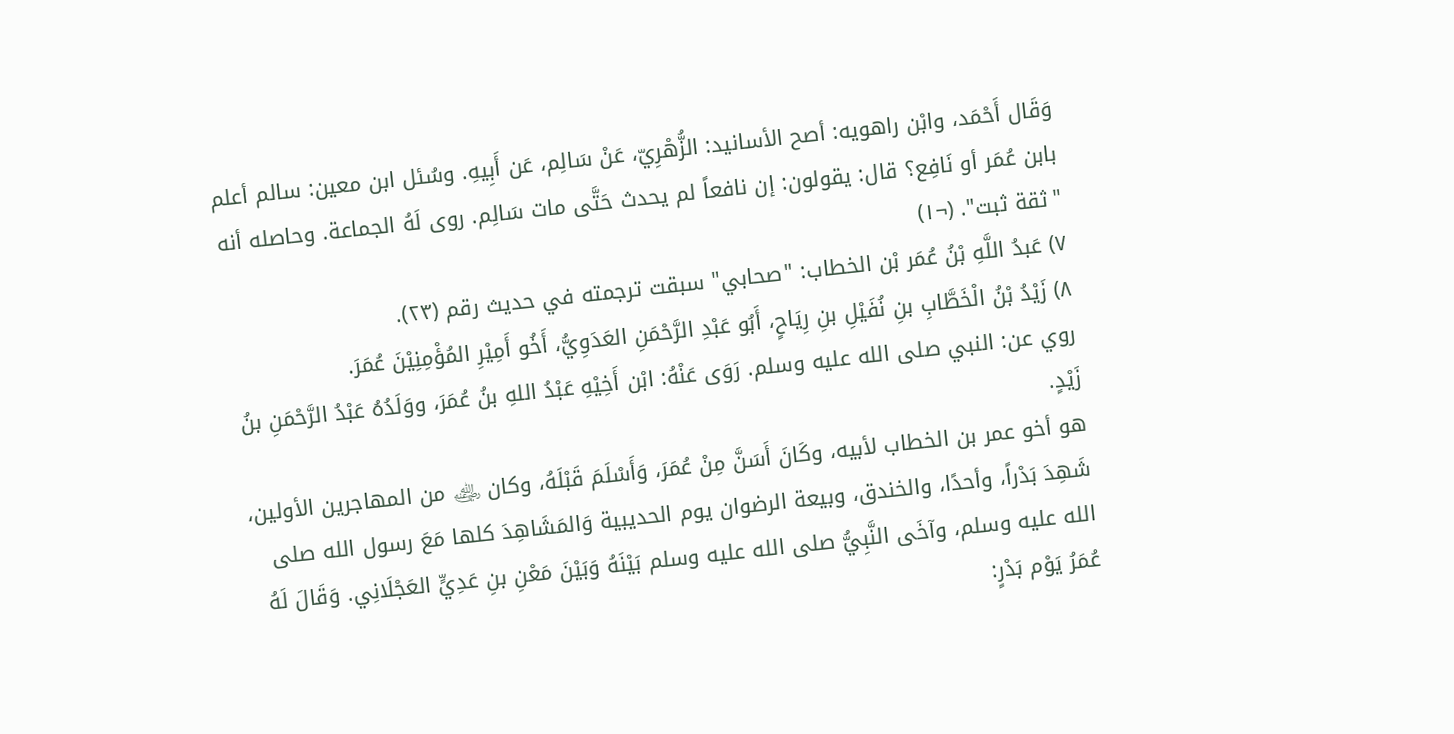وَقَال أَحْمَد، وابْن راهويه: أصح الأسانيد: الزُّهْرِيّ، عَنْ سَالِم، عَن أَبِيهِ. وسُئل ابن معين: سالم أعلم بابن عُمَر أو نَافِع؟ قال: يقولون: إن نافعاً لم يحدث حَتَّى مات سَالِم. روى لَهُ الجماعة. وحاصله أنه "ثقة ثبت". (¬١)
٧) عَبدُ اللَّهِ بْنُ عُمَر بْن الخطاب: "صحابي" سبقت ترجمته في حديث رقم (٢٣).
٨) زَيْدُ بْنُ الْخَطَّابِ بنِ نُفَيْلِ بنِ رِيَاحٍ، أَبُو عَبْدِ الرَّحْمَنِ العَدَوِيُّ، أَخُو أَمِيْرِ المُؤْمِنِيْنَ عُمَرَ.
روي عن: النبي صلى الله عليه وسلم. رَوَى عَنْهُ: ابْن أَخِيْهِ عَبْدُ اللهِ بنُ عُمَرَ، ووَلَدُهُ عَبْدُ الرَّحْمَنِ بنُ زَيْدٍ.
هو أخو عمر بن الخطاب لأبيه، وكَانَ أَسَنَّ مِنْ عُمَرَ، وَأَسْلَمَ قَبْلَهُ، وكان ﵁ من المهاجرين الأولين، شَهِدَ بَدْراً، وأحدًا، والخندق، وبيعة الرضوان يوم الحديبية وَالمَشَاهِدَ كلها مَعَ رسول الله صلى الله عليه وسلم، وآخَى النَّبِيُّ صلى الله عليه وسلم بَيْنَهُ وَبَيْنَ مَعْنِ بنِ عَدِيٍّ العَجْلَانِي. وَقَالَ لَهُ عُمَرُ يَوْم بَدْرٍ: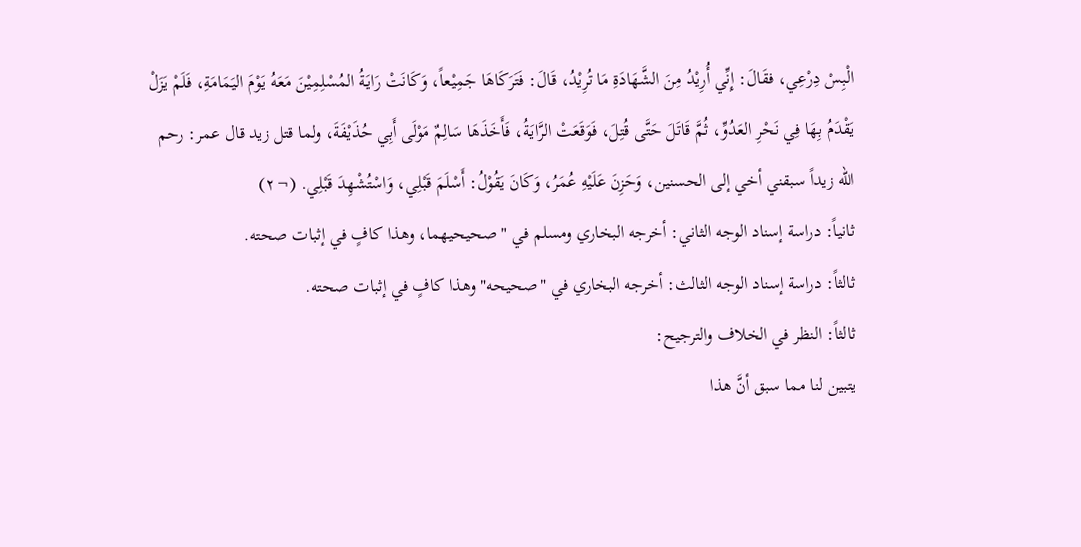الْبِسْ دِرْعِي، فقَالَ: إِنِّي أُرِيْدُ مِنَ الشَّهَادَةِ مَا تُرِيْدُ، قَالَ: فَتَرَكَاهَا جَمِيْعاً، وَكَانَتْ رَايَةُ المُسْلِمِيْنَ مَعَهُ يَوْمَ اليَمَامَةِ، فَلَمْ يَزَلْ يَقْدَمُ بِهَا فِي نَحْرِ العَدُوِّ، ثُمَّ قَاتَلَ حَتَّى قُتِلَ، فَوَقَعَتْ الرَّايَةُ، فَأَخَذَهَا سَالِمٌ مَوْلَى أَبِي حُذَيْفَةَ، ولما قتل زيد قال عمر: رحم الله زيداً سبقني أخي إلى الحسنين، وَحَزِنَ عَلَيْهِ عُمَرُ، وَكَانَ يَقُوْلُ: أَسْلَمَ قَبْلِي، وَاسْتُشْهِدَ قَبْلِي. (¬٢)
ثانياً: دراسة إسناد الوجه الثاني: أخرجه البخاري ومسلم في "صحيحيهما، وهذا كافٍ في إثبات صحته.
ثالثاً: دراسة إسناد الوجه الثالث: أخرجه البخاري في "صحيحه" وهذا كافٍ في إثبات صحته.
ثالثاً: النظر في الخلاف والترجيح:
يتبين لنا مما سبق أنَّ هذا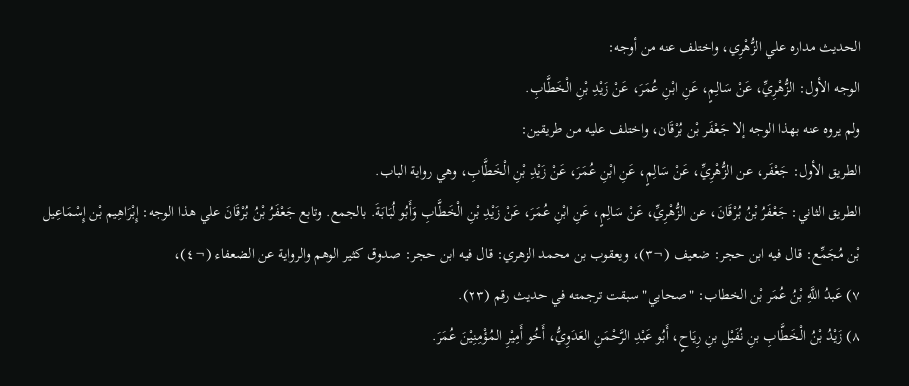الحديث مداره علي الزُّهْرِي، واختلف عنه من أوجه:
الوجه الأول: الزُّهْرِيِّ، عَنْ سَالِمٍ، عَنِ ابْنِ عُمَرَ، عَنْ زَيْدِ بْنِ الْخَطَّابِ.
ولم يروه عنه بهذا الوجه إلا جَعْفَر بْن بُرْقَان، واختلف عليه من طريقين:
الطريق الأول: جَعْفَر، عن الزُّهْرِيِّ، عَنْ سَالِمٍ، عَنِ ابْنِ عُمَرَ، عَنْ زَيْدِ بْنِ الْخَطَّابِ، وهي رواية الباب.
الطريق الثاني: جَعْفَرُ بْنُ بُرْقَانَ، عن الزُّهْرِيِّ، عَنْ سَالِمٍ، عَنِ ابْنِ عُمَرَ، عَنْ زَيْدِ بْنِ الْخَطَّابِ وَأَبُو لُبَابَةَ. بالجمع. وتابع جَعْفَرُ بْنُ بُرْقَانَ علي هذا الوجه: إِبْرَاهِيم بْن إِسْمَاعِيل بْن مُجَمِّع: قال فيه ابن حجر: ضعيف (¬٣)، ويعقوب بن محمد الزهري: قال فيه ابن حجر: صدوق كثير الوهم والرواية عن الضعفاء (¬٤)،
٧) عَبدُ اللَّهِ بْنُ عُمَر بْن الخطاب: "صحابي" سبقت ترجمته في حديث رقم (٢٣).
٨) زَيْدُ بْنُ الْخَطَّابِ بنِ نُفَيْلِ بنِ رِيَاحٍ، أَبُو عَبْدِ الرَّحْمَنِ العَدَوِيُّ، أَخُو أَمِيْرِ المُؤْمِنِيْنَ عُمَرَ.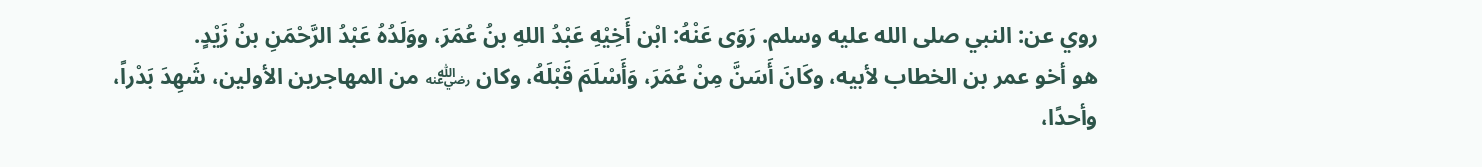روي عن: النبي صلى الله عليه وسلم. رَوَى عَنْهُ: ابْن أَخِيْهِ عَبْدُ اللهِ بنُ عُمَرَ، ووَلَدُهُ عَبْدُ الرَّحْمَنِ بنُ زَيْدٍ.
هو أخو عمر بن الخطاب لأبيه، وكَانَ أَسَنَّ مِنْ عُمَرَ، وَأَسْلَمَ قَبْلَهُ، وكان ﵁ من المهاجرين الأولين، شَهِدَ بَدْراً، وأحدًا،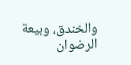والخندق، وبيعة الرضوان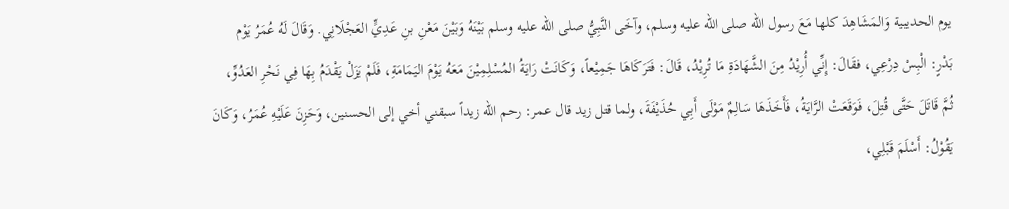يوم الحديبية وَالمَشَاهِدَ كلها مَعَ رسول الله صلى الله عليه وسلم، وآخَى النَّبِيُّ صلى الله عليه وسلم بَيْنَهُ وَبَيْنَ مَعْنِ بنِ عَدِيٍّ العَجْلَانِي. وَقَالَ لَهُ عُمَرُ يَوْم بَدْرٍ: الْبِسْ دِرْعِي، فقَالَ: إِنِّي أُرِيْدُ مِنَ الشَّهَادَةِ مَا تُرِيْدُ، قَالَ: فَتَرَكَاهَا جَمِيْعاً، وَكَانَتْ رَايَةُ المُسْلِمِيْنَ مَعَهُ يَوْمَ اليَمَامَةِ، فَلَمْ يَزَلْ يَقْدَمُ بِهَا فِي نَحْرِ العَدُوِّ، ثُمَّ قَاتَلَ حَتَّى قُتِلَ، فَوَقَعَتْ الرَّايَةُ، فَأَخَذَهَا سَالِمٌ مَوْلَى أَبِي حُذَيْفَةَ، ولما قتل زيد قال عمر: رحم الله زيداً سبقني أخي إلى الحسنين، وَحَزِنَ عَلَيْهِ عُمَرُ، وَكَانَ يَقُوْلُ: أَسْلَمَ قَبْلِي،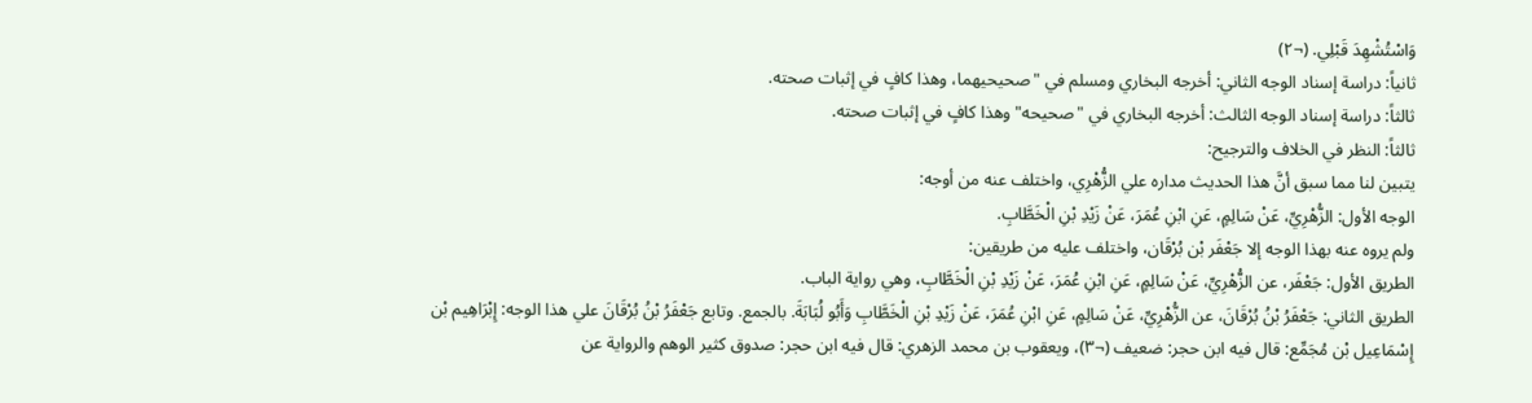وَاسْتُشْهِدَ قَبْلِي. (¬٢)
ثانياً: دراسة إسناد الوجه الثاني: أخرجه البخاري ومسلم في "صحيحيهما، وهذا كافٍ في إثبات صحته.
ثالثاً: دراسة إسناد الوجه الثالث: أخرجه البخاري في "صحيحه" وهذا كافٍ في إثبات صحته.
ثالثاً: النظر في الخلاف والترجيح:
يتبين لنا مما سبق أنَّ هذا الحديث مداره علي الزُّهْرِي، واختلف عنه من أوجه:
الوجه الأول: الزُّهْرِيِّ، عَنْ سَالِمٍ، عَنِ ابْنِ عُمَرَ، عَنْ زَيْدِ بْنِ الْخَطَّابِ.
ولم يروه عنه بهذا الوجه إلا جَعْفَر بْن بُرْقَان، واختلف عليه من طريقين:
الطريق الأول: جَعْفَر، عن الزُّهْرِيِّ، عَنْ سَالِمٍ، عَنِ ابْنِ عُمَرَ، عَنْ زَيْدِ بْنِ الْخَطَّابِ، وهي رواية الباب.
الطريق الثاني: جَعْفَرُ بْنُ بُرْقَانَ، عن الزُّهْرِيِّ، عَنْ سَالِمٍ، عَنِ ابْنِ عُمَرَ، عَنْ زَيْدِ بْنِ الْخَطَّابِ وَأَبُو لُبَابَةَ. بالجمع. وتابع جَعْفَرُ بْنُ بُرْقَانَ علي هذا الوجه: إِبْرَاهِيم بْن إِسْمَاعِيل بْن مُجَمِّع: قال فيه ابن حجر: ضعيف (¬٣)، ويعقوب بن محمد الزهري: قال فيه ابن حجر: صدوق كثير الوهم والرواية عن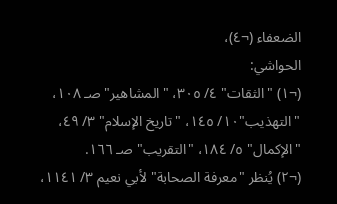الضعفاء (¬٤)،
الحواشي:
(¬١) "الثقات" ٤/ ٣٠٥، "المشاهير"صـ ١٠٨، "التهذيب"١٠/ ١٤٥، "تاريخ الإسلام" ٣/ ٤٩، "الإكمال" ٥/ ١٨٤، "التقريب" صـ ١٦٦.
(¬٢) يُنظر "معرفة الصحابة" لأبي نعيم ٣/ ١١٤١،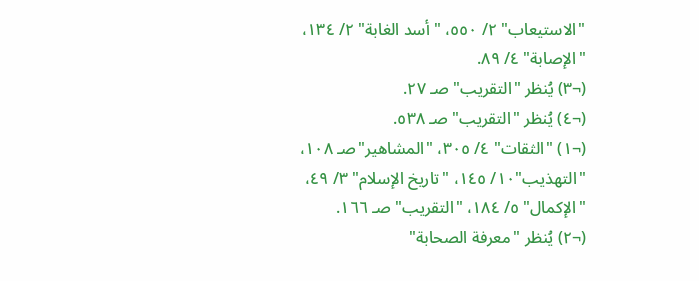"الاستيعاب" ٢/ ٥٥٠، "أسد الغابة" ٢/ ١٣٤، "الإصابة" ٤/ ٨٩.
(¬٣) يُنظر "التقريب" صـ ٢٧.
(¬٤) يُنظر "التقريب" صـ ٥٣٨.
(¬١) "الثقات" ٤/ ٣٠٥، "المشاهير"صـ ١٠٨، "التهذيب"١٠/ ١٤٥، "تاريخ الإسلام" ٣/ ٤٩، "الإكمال" ٥/ ١٨٤، "التقريب" صـ ١٦٦.
(¬٢) يُنظر "معرفة الصحابة"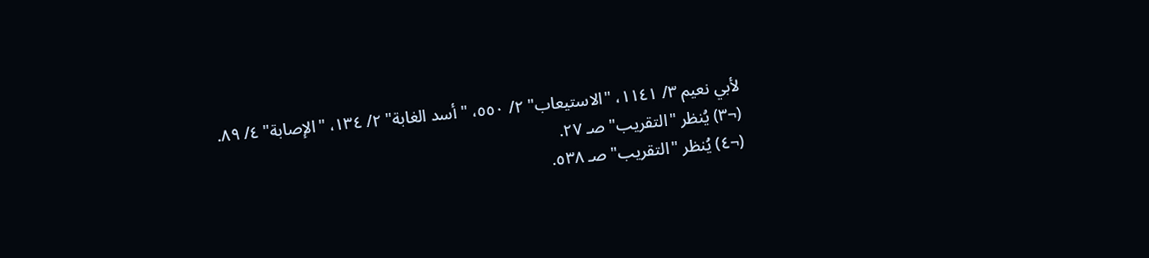لأبي نعيم ٣/ ١١٤١، "الاستيعاب" ٢/ ٥٥٠، "أسد الغابة" ٢/ ١٣٤، "الإصابة" ٤/ ٨٩.
(¬٣) يُنظر "التقريب" صـ ٢٧.
(¬٤) يُنظر "التقريب" صـ ٥٣٨.